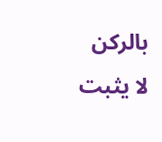بالركن لا يثبت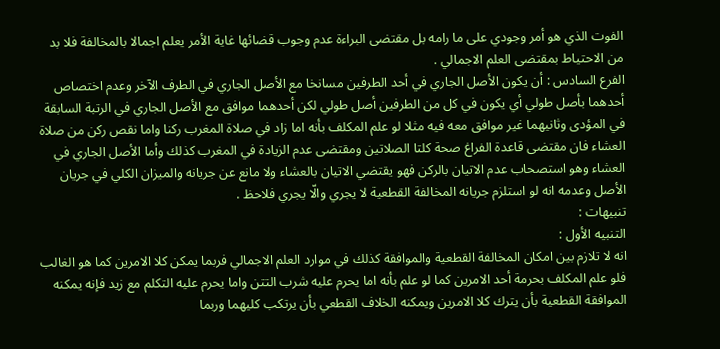الفوت الذي هو أمر وجودي على ما رامه بل مقتضى البراءة عدم وجوب قضائها غاية الأمر يعلم اجمالا بالمخالفة فلا بد من الاحتياط بمقتضى العلم الاجمالي .
الفرع السادس : أن يكون الأصل الجاري في أحد الطرفين مسانخا مع الأصل الجاري في الطرف الآخر وعدم اختصاص أحدهما بأصل طولي أي يكون في كل من الطرفين أصل طولي لكن أحدهما موافق مع الأصل الجاري في الرتبة السابقة في المؤدى وثانيهما غير موافق معه فيه مثلا لو علم المكلف بأنه اما زاد في صلاة المغرب ركنا واما نقص ركن من صلاة العشاء فان مقتضى قاعدة الفراغ صحة كلتا الصلاتين ومقتضى عدم الزيادة في المغرب كذلك وأما الأصل الجاري في العشاء وهو استصحاب عدم الاتيان بالركن فهو يقتضي الاتيان بالعشاء ولا مانع عن جريانه والميزان الكلي في جريان الأصل وعدمه انه لو استلزم جريانه المخالفة القطعية لا يجري والّا يجري فلاحظ .
تنبيهات :
التنبيه الأول :
انه لا تلازم بين امكان المخالفة القطعية والموافقة كذلك في موارد العلم الاجمالي فربما يمكن كلا الامرين كما هو الغالب فلو علم المكلف بحرمة أحد الامرين كما لو علم بأنه اما يحرم عليه شرب التتن واما يحرم عليه التكلم مع زيد فإنه يمكنه الموافقة القطعية بأن يترك كلا الامرين ويمكنه الخلاف القطعي بأن يرتكب كليهما وربما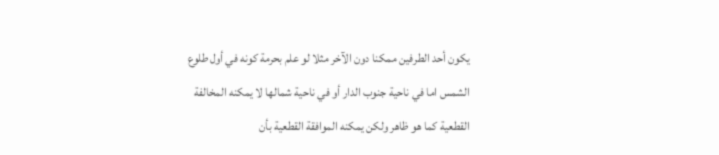يكون أحد الطرفين ممكنا دون الآخر مثلا لو علم بحرمة كونه في أول طلوع الشمس اما في ناحية جنوب الدار أو في ناحية شمالها لا يمكنه المخالفة القطعية كما هو ظاهر ولكن يمكنه الموافقة القطعية بأن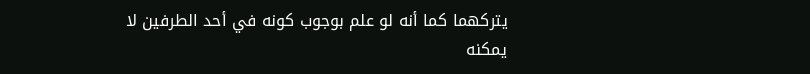يتركهما كما أنه لو علم بوجوب كونه في أحد الطرفين لا يمكنه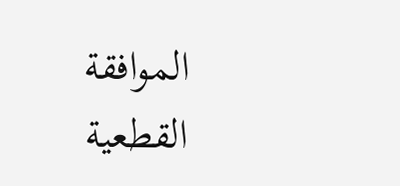الموافقة القطعية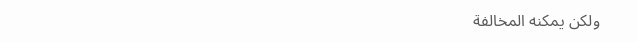ولكن يمكنه المخالفة